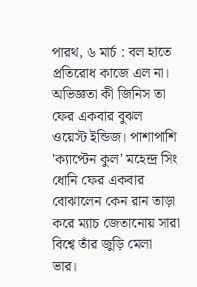পারথ, ৬ মার্চ : বল হাতে প্রতিরোধ কাজে এল না। অভিজ্ঞতা কী জিনিস তা ফের একবার বুঝল ওয়েস্ট ইন্ডিজ। পাশাপাশি 'ক্যাপ্টেন কুল' মহেন্দ্র সিং ধোনি ফের একবার বোঝালেন কেন রান তাড়া করে ম্যাচ জেতানোয় সারা বিশ্বে তাঁর জুড়ি মেলা ভার।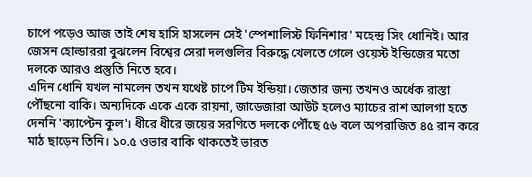চাপে পড়েও আজ তাই শেষ হাসি হাসলেন সেই 'স্পেশালিস্ট ফিনিশার' মহেন্দ্র সিং ধোনিই। আর জেসন হোল্ডাররা বুঝলেন বিশ্বের সেরা দলগুলির বিরুদ্ধে খেলতে গেলে ওয়েস্ট ইন্ডিজের মতো দলকে আরও প্রস্তুতি নিতে হবে।
এদিন ধোনি যখল নামলেন তখন যথেষ্ট চাপে টিম ইন্ডিয়া। জেতার জন্য তখনও অর্ধেক রাস্তা পৌঁছনো বাকি। অন্যদিকে একে একে রায়না, জাডেজারা আউট হলেও ম্যাচের রাশ আলগা হতে দেননি 'ক্যাপ্টেন কুল'। ধীরে ধীরে জয়ের সরণিতে দলকে পৌঁছে ৫৬ বলে অপরাজিত ৪৫ রান করে মাঠ ছাড়েন তিনি। ১০.৫ ওভার বাকি থাকতেই ভারত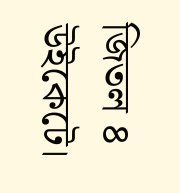জিতল ৪ উইকেটে।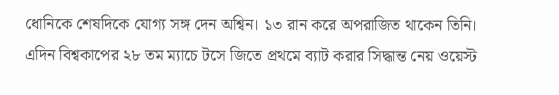ধোনিকে শেষদিকে যোগ্য সঙ্গ দেন অশ্বিন। ১৩ রান করে অপরাজিত থাকেন তিনি।
এদিন বিশ্বকাপের ২৮ তম ম্যাচে টসে জিতে প্রথমে ব্যাট করার সিদ্ধান্ত নেয় ওয়েস্ট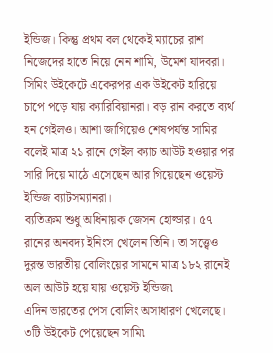ইন্ডিজ। কিন্তু প্রথম বল থেকেই ম্যাচের রাশ নিজেদের হাতে নিয়ে নেন শামি, উমেশ যাদবরা। সিমিং উইকেটে একেরপর এক উইকেট হারিয়ে চাপে পড়ে যায় ক্যারিবিয়ানরা। বড় রান করতে ব্যর্থ হন গেইলও। আশা জাগিয়েও শেষপর্যন্ত সামির বলেই মাত্র ২১ রানে গেইল ক্যাচ আউট হওয়ার পর সারি দিয়ে মাঠে এসেছেন আর গিয়েছেন ওয়েস্ট ইন্ডিজ ব্যাটসম্যানরা।
ব্যতিক্রম শুধু অধিনায়ক জেসন হোল্ডার। ৫৭ রানের অনবদ্য ইনিংস খেলেন তিনি। তা সত্ত্বেও দুরন্ত ভারতীয় বোলিংয়ের সামনে মাত্র ১৮২ রানেই অল আউট হয়ে যায় ওয়েস্ট ইন্ডিজ৷
এদিন ভারতের পেস বোলিং অসাধারণ খেলেছে। ৩টি উইকেট পেয়েছেন সামি৷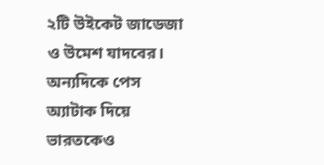২টি উইকেট জাডেজা ও উমেশ যাদবের। অন্যদিকে পেস অ্যাটাক দিয়ে ভারতকেও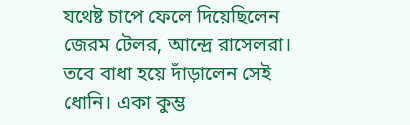যথেষ্ট চাপে ফেলে দিয়েছিলেন জেরম টেলর, আন্দ্রে রাসেলরা। তবে বাধা হয়ে দাঁড়ালেন সেই ধোনি। একা কুম্ভ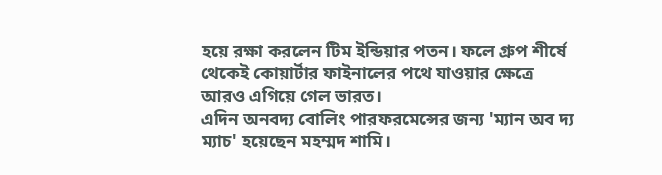হয়ে রক্ষা করলেন টিম ইন্ডিয়ার পতন। ফলে গ্রুপ শীর্ষে থেকেই কোয়ার্টার ফাইনালের পথে যাওয়ার ক্ষেত্রে আরও এগিয়ে গেল ভারত।
এদিন অনবদ্য বোলিং পারফরমেন্সের জন্য 'ম্যান অব দ্য ম্যাচ' হয়েছেন মহম্মদ শামি।